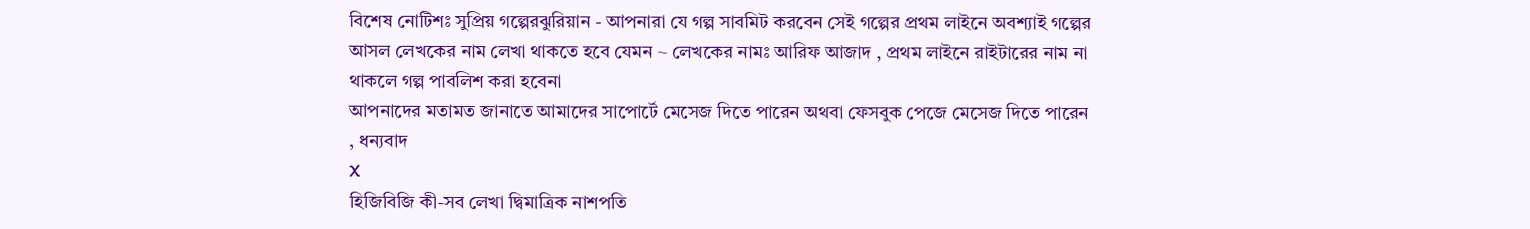বিশেষ নোটিশঃ সুপ্রিয় গল্পেরঝুরিয়ান - আপনারা যে গল্প সাবমিট করবেন সেই গল্পের প্রথম লাইনে অবশ্যাই গল্পের আসল লেখকের নাম লেখা থাকতে হবে যেমন ~ লেখকের নামঃ আরিফ আজাদ , প্রথম লাইনে রাইটারের নাম না থাকলে গল্প পাবলিশ করা হবেনা
আপনাদের মতামত জানাতে আমাদের সাপোর্টে মেসেজ দিতে পারেন অথবা ফেসবুক পেজে মেসেজ দিতে পারেন , ধন্যবাদ
X
হিজিবিজি কী-সব লেখা দ্বিমাত্রিক নাশপতি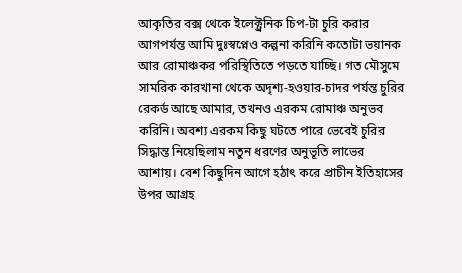আকৃতির বক্স থেকে ইলেক্ট্রনিক চিপ-টা চুরি করার আগপর্যন্ত আমি দুঃস্বপ্নেও কল্পনা করিনি কতোটা ভয়ানক আর রোমাঞ্চকর পরিস্থিতিতে পড়তে যাচ্ছি। গত মৌসুমে সামরিক কারখানা থেকে অদৃশ্য-হওয়ার-চাদর পর্যন্ত চুরির রেকর্ড আছে আমার, তখনও এরকম রোমাঞ্চ অনুভব করিনি। অবশ্য এরকম কিছু ঘটতে পারে ভেবেই চুরির সিদ্ধান্ত নিয়েছিলাম নতুন ধরণের অনুভূতি লাভের আশায়। বেশ কিছুদিন আগে হঠাৎ করে প্রাচীন ইতিহাসের উপর আগ্রহ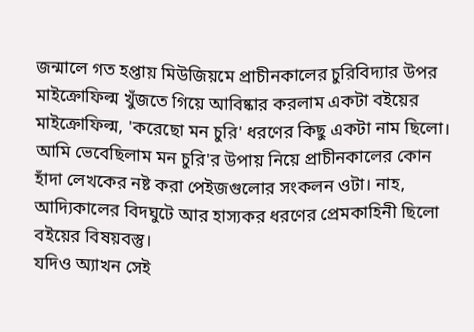জন্মালে গত হপ্তায় মিউজিয়মে প্রাচীনকালের চুরিবিদ্যার উপর মাইক্রোফিল্ম খুঁজতে গিয়ে আবিষ্কার করলাম একটা বইয়ের মাইক্রোফিল্ম, 'করেছো মন চুরি' ধরণের কিছু একটা নাম ছিলো। আমি ভেবেছিলাম মন চুরি'র উপায় নিয়ে প্রাচীনকালের কোন হাঁদা লেখকের নষ্ট করা পেইজগুলোর সংকলন ওটা। নাহ, আদ্যিকালের বিদঘুটে আর হাস্যকর ধরণের প্রেমকাহিনী ছিলো বইয়ের বিষয়বস্তু।
যদিও অ্যাখন সেই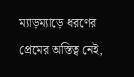ম্যাড়ম্যাড়ে ধরণের প্রেমের অস্তিত্ব নেই,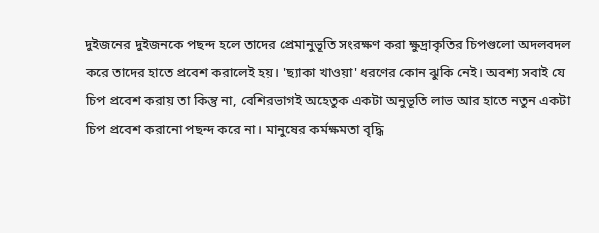দুইজনের দুইজনকে পছন্দ হলে তাদের প্রেমানুভূতি সংরক্ষণ করা ক্ষুদ্রাকৃতির চিপগুলো অদলবদল করে তাদের হাতে প্রবেশ করালেই হয়। 'ছ্যাকা খাওয়া' ধরণের কোন ঝুকি নেই। অবশ্য সবাই যে চিপ প্রবেশ করায় তা কিন্তু না, বেশিরভাগই অহেতুক একটা অনুভূতি লাভ আর হাতে নতুন একটা চিপ প্রবেশ করানো পছন্দ করে না। মানুষের কর্মক্ষমতা বৃদ্ধি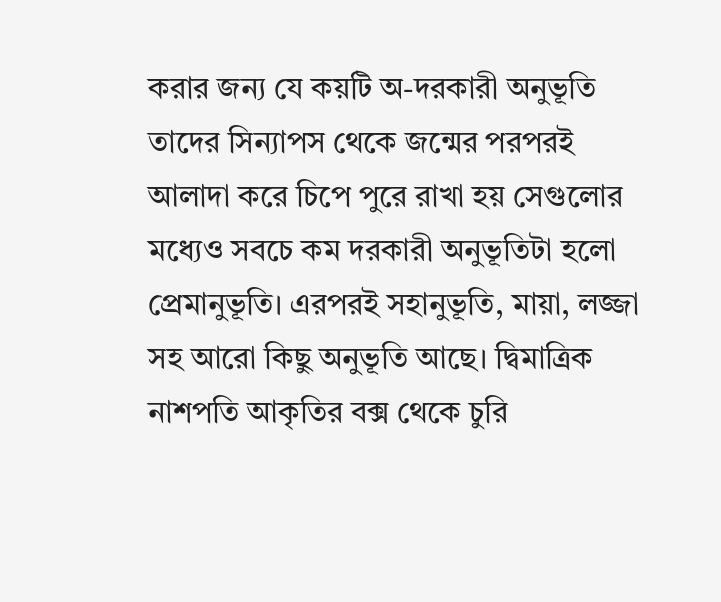করার জন্য যে কয়টি অ-দরকারী অনুভূতি তাদের সিন্যাপস থেকে জন্মের পরপরই আলাদা করে চিপে পুরে রাখা হয় সেগুলোর মধ্যেও সবচে কম দরকারী অনুভূতিটা হলো প্রেমানুভূতি। এরপরই সহানুভূতি, মায়া, লজ্জা সহ আরো কিছু অনুভূতি আছে। দ্বিমাত্রিক নাশপতি আকৃতির বক্স থেকে চুরি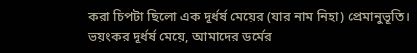করা চিপটা ছিলো এক দূর্ধর্ষ মেয়ের (যার নাম নিহা) প্রেমানুভূতি।
ভয়ংকর দূর্ধর্ষ মেয়ে, আমাদের ডর্মের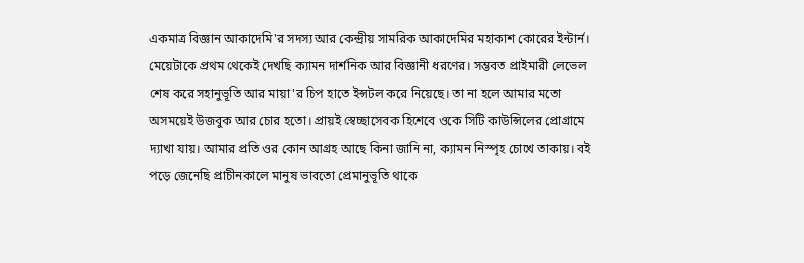একমাত্র বিজ্ঞান আকাদেমি'র সদস্য আর কেন্দ্রীয় সামরিক আকাদেমির মহাকাশ কোরের ইন্টার্ন। মেয়েটাকে প্রথম থেকেই দেখছি ক্যামন দার্শনিক আর বিজ্ঞানী ধরণের। সম্ভবত প্রাইমারী লেভেল শেষ করে সহানুভূতি আর মায়া'র চিপ হাতে ইন্সটল করে নিয়েছে। তা না হলে আমার মতো অসময়েই উজবুক আর চোর হতো। প্রায়ই স্বেচ্ছাসেবক হিশেবে ওকে সিটি কাউন্সিলের প্রোগ্রামে দ্যাখা যায়। আমার প্রতি ওর কোন আগ্রহ আছে কিনা জানি না, ক্যামন নিস্পৃহ চোখে তাকায়। বই পড়ে জেনেছি প্রাচীনকালে মানুষ ভাবতো প্রেমানুভূতি থাকে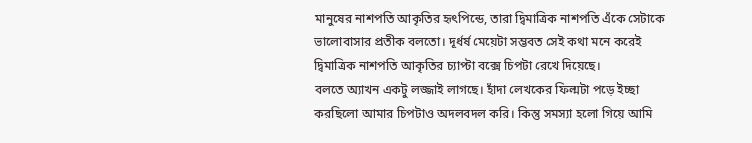মানুষের নাশপতি আকৃতির হৃৎপিন্ডে, তারা দ্বিমাত্রিক নাশপতি এঁকে সেটাকে ভালোবাসার প্রতীক বলতো। দূর্ধর্ষ মেয়েটা সম্ভবত সেই কথা মনে করেই দ্বিমাত্রিক নাশপতি আকৃতির চ্যাপ্টা বক্সে চিপটা রেখে দিয়েছে।
বলতে অ্যাখন একটু লজ্জাই লাগছে। হাঁদা লেখকের ফিল্মটা পড়ে ইচ্ছা করছিলো আমার চিপটাও অদলবদল করি। কিন্তু সমস্যা হলো গিয়ে আমি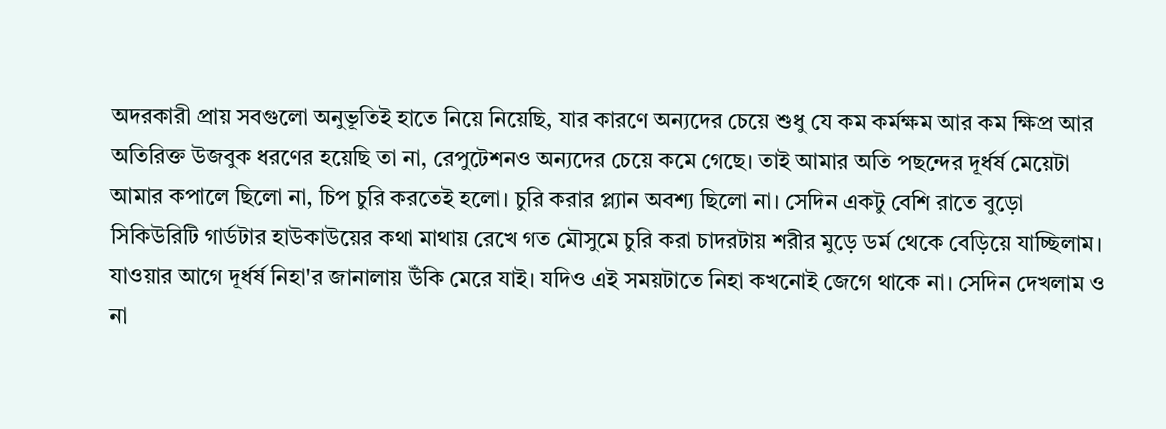অদরকারী প্রায় সবগুলো অনুভূতিই হাতে নিয়ে নিয়েছি, যার কারণে অন্যদের চেয়ে শুধু যে কম কর্মক্ষম আর কম ক্ষিপ্র আর অতিরিক্ত উজবুক ধরণের হয়েছি তা না, রেপুটেশনও অন্যদের চেয়ে কমে গেছে। তাই আমার অতি পছন্দের দূর্ধর্ষ মেয়েটা আমার কপালে ছিলো না, চিপ চুরি করতেই হলো। চুরি করার প্ল্যান অবশ্য ছিলো না। সেদিন একটু বেশি রাতে বুড়ো সিকিউরিটি গার্ডটার হাউকাউয়ের কথা মাথায় রেখে গত মৌসুমে চুরি করা চাদরটায় শরীর মুড়ে ডর্ম থেকে বেড়িয়ে যাচ্ছিলাম। যাওয়ার আগে দূর্ধর্ষ নিহা'র জানালায় উঁকি মেরে যাই। যদিও এই সময়টাতে নিহা কখনোই জেগে থাকে না। সেদিন দেখলাম ও না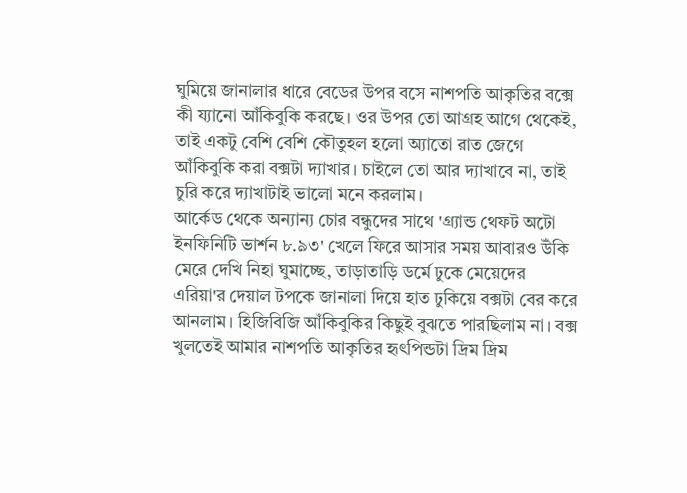ঘুমিয়ে জানালার ধারে বেডের উপর বসে নাশপতি আকৃতির বক্সে কী য্যানো আঁকিবুকি করছে। ওর উপর তো আগ্রহ আগে থেকেই, তাই একটু বেশি বেশি কৌতুহল হলো অ্যাতো রাত জেগে আঁকিবুকি করা বক্সটা দ্যাখার। চাইলে তো আর দ্যাখাবে না, তাই চুরি করে দ্যাখাটাই ভালো মনে করলাম।
আর্কেড থেকে অন্যান্য চোর বন্ধুদের সাথে 'গ্র্যান্ড থেফট অটো ইনফিনিটি ভার্শন ৮.৯৩' খেলে ফিরে আসার সময় আবারও উঁকি মেরে দেখি নিহা ঘুমাচ্ছে, তাড়াতাড়ি ডর্মে ঢুকে মেয়েদের এরিয়া'র দেয়াল টপকে জানালা দিয়ে হাত ঢুকিয়ে বক্সটা বের করে আনলাম। হিজিবিজি আঁকিবুকির কিছুই বুঝতে পারছিলাম না। বক্স খুলতেই আমার নাশপতি আকৃতির হৃৎপিন্ডটা দ্রিম দ্রিম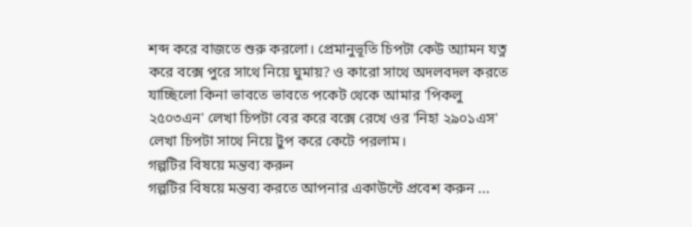শব্দ করে বাজতে শুরু করলো। প্রেমানুভূতি চিপটা কেউ অ্যামন যত্ন করে বক্সে পুরে সাথে নিয়ে ঘুমায়? ও কারো সাথে অদলবদল করতে যাচ্ছিলো কিনা ভাবতে ভাবতে পকেট থেকে আমার 'পিকলু ২৫০৩এন' লেখা চিপটা বের করে বক্সে রেখে ওর 'নিহা ২৯০১এস' লেখা চিপটা সাথে নিয়ে টুপ করে কেটে পরলাম।
গল্পটির বিষয়ে মন্তব্য করুন
গল্পটির বিষয়ে মন্তব্য করতে আপনার একাউন্টে প্রবেশ করুন ...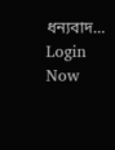ধন্যবাদ... Login Now